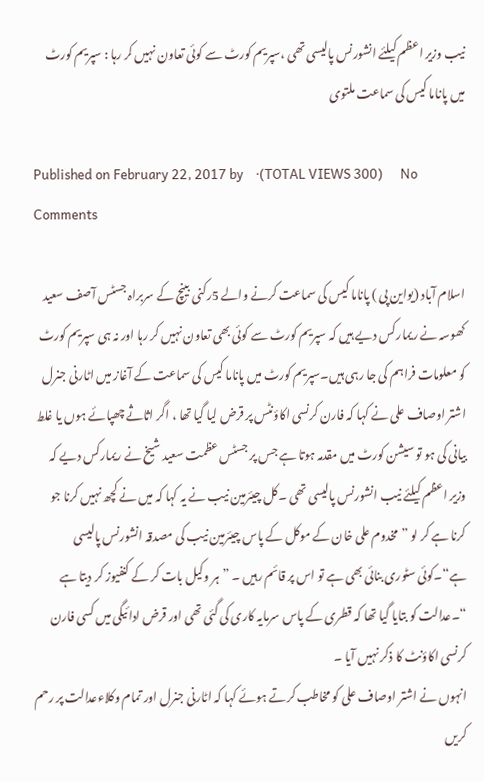نیب وزیر اعظم کیلئے انشورنس پالیسی تھی ،سپریم کورٹ سے کوئی تعاون نہیں کر رہا : سپریم کورٹ میں پاناما کیس کی سماعت ملتوی

Published on February 22, 2017 by    ·(TOTAL VIEWS 300)      No Comments

اسلام آباد (یواین پی ) پاناما کیس کی سماعت کرنے والے 5رکنی بینچ کے سربراہ جسٹس آصف سعید کھوسہ نے ریمارکس دیے ہیں کہ سپریم کورٹ سے کوئی بھی تعاون نہیں کر رہا اور نہ ہی سپریم کورٹ کو معلومات فراہم کی جا رہی ہیں۔سپریم کورٹ میں پاناما کیس کی سماعت کے آغاز میں اٹارنی جنرل اشتر اوصاف علی نے کہا کہ فارن کرنسی اکاؤنٹس پر قرض لیا گیا تھا ، اگر اثاثے چھپائے ہوں یا غلط بیانی کی ہو تو سیشن کورٹ میں مقدمہ ہوتا ہے جس پر جسٹس عظمت سعید شیخ نے ریمارکس دیے کہ وزیر اعظم کیلئے نیب انشورنس پالیسی تھی ۔کل چیئرمین نیب نے یہ کہا کہ میں نے کچھ نہیں کرنا جو کرنا ہے کر لو ”مخدوم علی خان کے موکل کے پاس چیئرمین نیب کی مصدقہ انشورنس پالیسی ہے“۔کوئی سٹوری بنائی بھی ہے تو اس پر قائم رہیں ۔ ”ہر وکیل بات کر کے کنفیوز کر دیتا ہے “۔عدالت کو بتایا گیا تھا کہ قطری کے پاس سرمایہ کاری کی گئی تھی اور قرض ادائیگی میں کسی فارن کرنسی اکاؤنٹ کا ذکر نہیں آیا ۔
انہوں نے اشتر اوصاف علی کو مخاطب کرتے ہوئے کہا کہ اٹارنی جنرل اور تمام وکلاءعدالت پر رحم کریں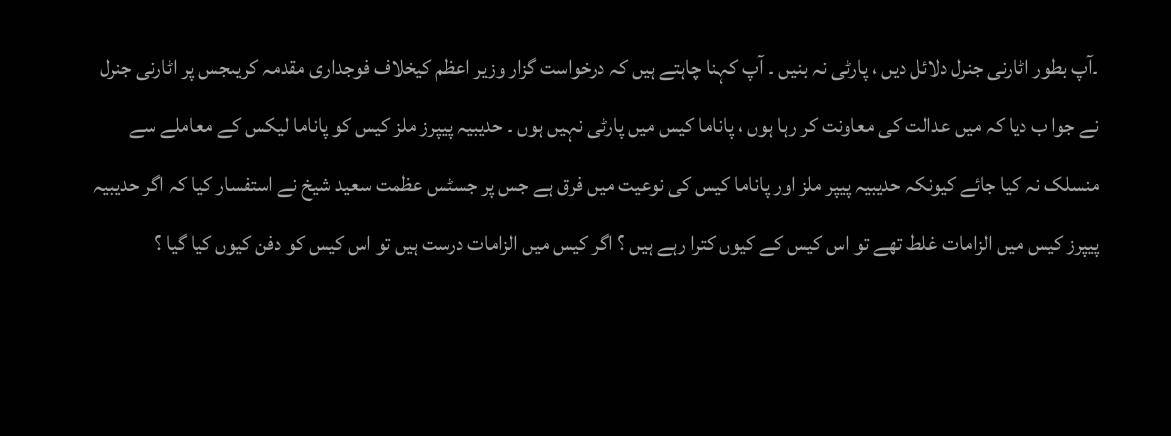۔آپ بطور اٹارنی جنرل دلائل دیں ، پارٹی نہ بنیں ۔ آپ کہنا چاہتے ہیں کہ درخواست گزار وزیر اعظم کیخلاف فوجداری مقدمہ کریںجس پر اٹارنی جنرل نے جوا ب دیا کہ میں عدالت کی معاونت کر رہا ہوں ، پاناما کیس میں پارٹی نہیں ہوں ۔ حدیبیہ پیپرز ملز کیس کو پاناما لیکس کے معاملے سے منسلک نہ کیا جائے کیونکہ حدیبیہ پیپر ملز اور پاناما کیس کی نوعیت میں فرق ہے جس پر جسٹس عظمت سعید شیخ نے استفسار کیا کہ اگر حدیبیہ پیپرز کیس میں الزامات غلط تھے تو اس کیس کے کیوں کترا رہے ہیں ؟ اگر کیس میں الزامات درست ہیں تو اس کیس کو دفن کیوں کیا گیا ؟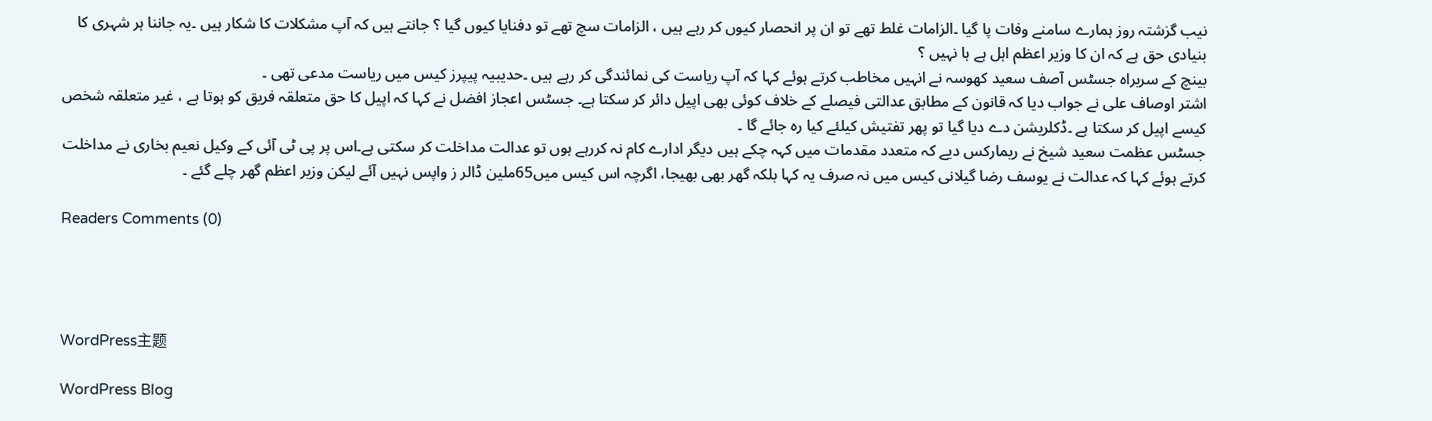نیب گزشتہ روز ہمارے سامنے وفات پا گیا ۔الزامات غلط تھے تو ان پر انحصار کیوں کر رہے ہیں ، الزامات سچ تھے تو دفنایا کیوں گیا ؟ جانتے ہیں کہ آپ مشکلات کا شکار ہیں ۔یہ جاننا ہر شہری کا بنیادی حق ہے کہ ان کا وزیر اعظم اہل ہے ہا نہیں ؟
بینچ کے سربراہ جسٹس آصف سعید کھوسہ نے انہیں مخاطب کرتے ہوئے کہا کہ آپ ریاست کی نمائندگی کر رہے ہیں ۔حدیبیہ پیپرز کیس میں ریاست مدعی تھی ۔
اشتر اوصاف علی نے جواب دیا کہ قانون کے مطابق عدالتی فیصلے کے خلاف کوئی بھی اپیل دائر کر سکتا ہے۔ جسٹس اعجاز افضل نے کہا کہ اپیل کا حق متعلقہ فریق کو ہوتا ہے ، غیر متعلقہ شخص کیسے اپیل کر سکتا ہے ۔ڈکلریشن دے دیا گیا تو پھر تفتیش کیلئے کیا رہ جائے گا ۔
جسٹس عظمت سعید شیخ نے ریمارکس دیے کہ متعدد مقدمات میں کہہ چکے ہیں دیگر ادارے کام نہ کررہے ہوں تو عدالت مداخلت کر سکتی ہے۔اس پر پی ٹی آئی کے وکیل نعیم بخاری نے مداخلت کرتے ہوئے کہا کہ عدالت نے یوسف رضا گیلانی کیس میں نہ صرف یہ کہا بلکہ گھر بھی بھیجا، اگرچہ اس کیس میں65ملین ڈالر ز واپس نہیں آئے لیکن وزیر اعظم گھر چلے گئے ۔

Readers Comments (0)




WordPress主题

WordPress Blog